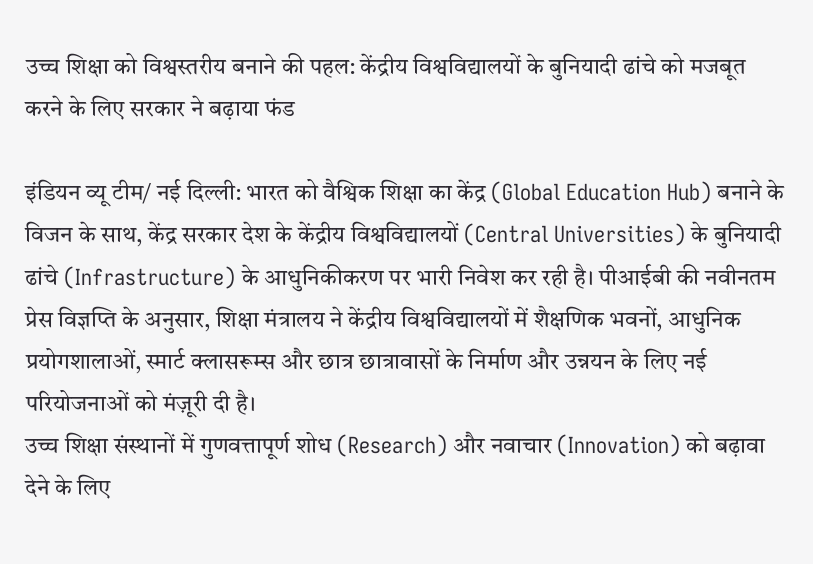उच्च शिक्षा को विश्वस्तरीय बनाने की पहल: केंद्रीय विश्वविद्यालयों के बुनियादी ढांचे को मजबूत करने के लिए सरकार ने बढ़ाया फंड

इंडियन व्यू टीम/ नई दिल्ली: भारत को वैश्विक शिक्षा का केंद्र (Global Education Hub) बनाने के विजन के साथ, केंद्र सरकार देश के केंद्रीय विश्वविद्यालयों (Central Universities) के बुनियादी ढांचे (Infrastructure) के आधुनिकीकरण पर भारी निवेश कर रही है। पीआईबी की नवीनतम प्रेस विज्ञप्ति के अनुसार, शिक्षा मंत्रालय ने केंद्रीय विश्वविद्यालयों में शैक्षणिक भवनों, आधुनिक प्रयोगशालाओं, स्मार्ट क्लासरूम्स और छात्र छात्रावासों के निर्माण और उन्नयन के लिए नई परियोजनाओं को मंज़ूरी दी है।
उच्च शिक्षा संस्थानों में गुणवत्तापूर्ण शोध (Research) और नवाचार (Innovation) को बढ़ावा देने के लिए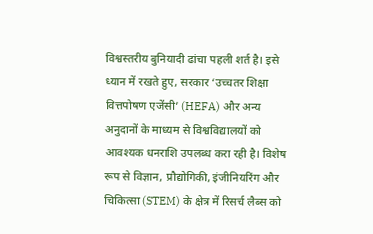विश्वस्तरीय बुनियादी ढांचा पहली शर्त है। इसे ध्यान में रखते हुए, सरकार ‘उच्चतर शिक्षा वित्तपोषण एजेंसी’ (HEFA) और अन्य अनुदानों के माध्यम से विश्वविद्यालयों को आवश्यक धनराशि उपलब्ध करा रही है। विशेष रूप से विज्ञान, प्रौद्योगिकी, इंजीनियरिंग और चिकित्सा (STEM) के क्षेत्र में रिसर्च लैब्स को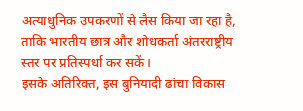अत्याधुनिक उपकरणों से लैस किया जा रहा है, ताकि भारतीय छात्र और शोधकर्ता अंतरराष्ट्रीय स्तर पर प्रतिस्पर्धा कर सकें।
इसके अतिरिक्त, इस बुनियादी ढांचा विकास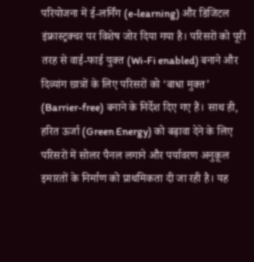परियोजना में ई-लर्निंग (e-learning) और डिजिटल इंफ्रास्ट्रक्चर पर विशेष जोर दिया गया है। परिसरों को पूरी तरह से वाई-फाई युक्त (Wi-Fi enabled) बनाने और दिव्यांग छात्रों के लिए परिसरों को ‘बाधा मुक्त’ (Barrier-free) बनाने के निर्देश दिए गए हैं। साथ ही, हरित ऊर्जा (Green Energy) को बढ़ावा देने के लिए परिसरों में सोलर पैनल लगाने और पर्यावरण अनुकूल इमारतों के निर्माण को प्राथमिकता दी जा रही है। यह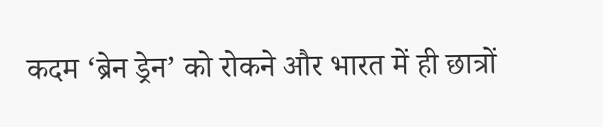कदम ‘ब्रेन ड्रेन’ को रोकने और भारत में ही छात्रों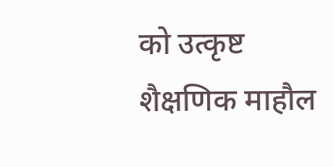को उत्कृष्ट शैक्षणिक माहौल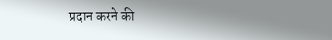प्रदान करने की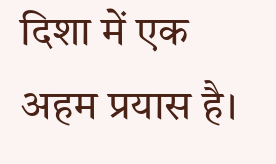दिशा में एक अहम प्रयास है।